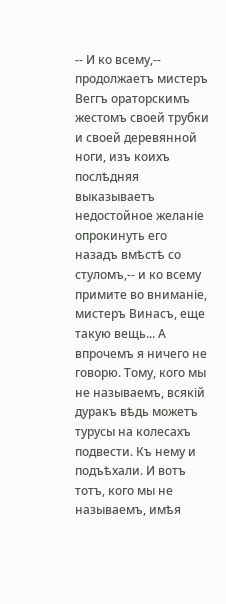-- И ко всему,-- продолжаетъ мистеръ Веггъ ораторскимъ жестомъ своей трубки и своей деревянной ноги, изъ коихъ послѣдняя выказываетъ недостойное желаніе опрокинуть его назадъ вмѣстѣ со стуломъ,-- и ко всему примите во вниманіе, мистеръ Винасъ, еще такую вещь... А впрочемъ я ничего не говорю. Тому, кого мы не называемъ, всякій дуракъ вѣдь можетъ турусы на колесахъ подвести. Къ нему и подъѣхали. И вотъ тотъ, кого мы не называемъ, имѣя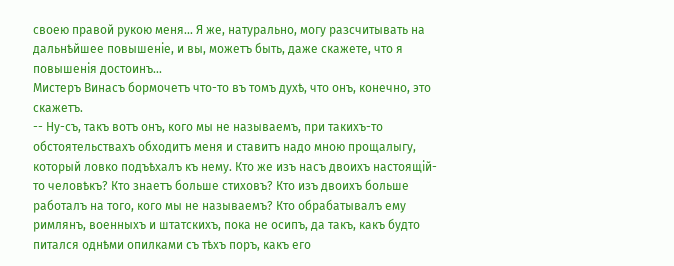своею правой рукою меня... Я же, натурально, могу разсчитывать на дальнѣйшее повышеніе, и вы, можетъ быть, даже скажете, что я повышенія достоинъ...
Мистеръ Винасъ бормочетъ что-то въ томъ духѣ, что онъ, конечно, это скажетъ.
-- Ну-съ, такъ вотъ онъ, кого мы не называемъ, при такихъ-то обстоятельствахъ обходитъ меня и ставитъ надо мною прощалыгу, который ловко подъѣхалъ къ нему. Кто же изъ насъ двоихъ настоящій-то человѣкъ? Кто знаетъ больше стиховъ? Кто изъ двоихъ больше работалъ на того, кого мы не называемъ? Кто обрабатывалъ ему римлянъ, военныхъ и штатскихъ, пока не осипъ, да такъ, какъ будто питался однѣми опилками съ тѣхъ поръ, какъ его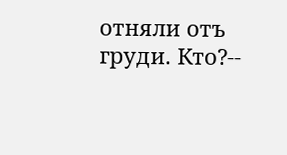отняли отъ груди. Кто?--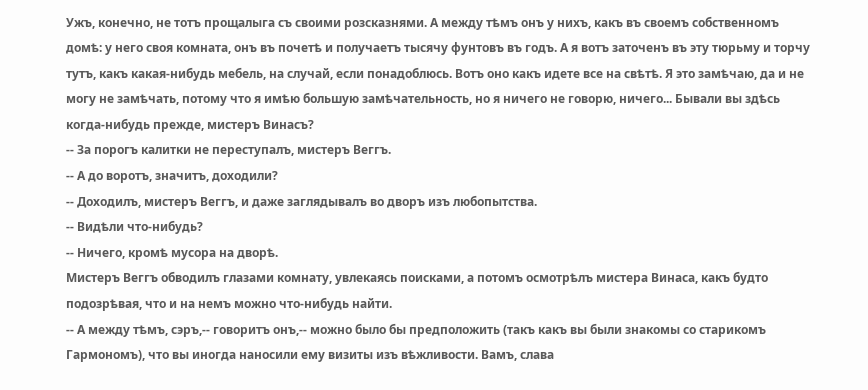Ужъ, конечно, не тотъ прощалыга съ своими розсказнями. А между тѣмъ онъ у нихъ, какъ въ своемъ собственномъ домѣ: у него своя комната, онъ въ почетѣ и получаетъ тысячу фунтовъ въ годъ. А я вотъ заточенъ въ эту тюрьму и торчу тутъ, какъ какая-нибудь мебель, на случай, если понадоблюсь. Вотъ оно какъ идете все на свѣтѣ. Я это замѣчаю, да и не могу не замѣчать, потому что я имѣю большую замѣчательность, но я ничего не говорю, ничего... Бывали вы здѣсь когда-нибудь прежде, мистеръ Винасъ?
-- За порогъ калитки не переступалъ, мистеръ Веггъ.
-- А до воротъ, значитъ, доходили?
-- Доходилъ, мистеръ Веггъ, и даже заглядывалъ во дворъ изъ любопытства.
-- Видѣли что-нибудь?
-- Ничего, кромѣ мусора на дворѣ.
Мистеръ Веггъ обводилъ глазами комнату, увлекаясь поисками, а потомъ осмотрѣлъ мистера Винаса, какъ будто подозрѣвая, что и на немъ можно что-нибудь найти.
-- А между тѣмъ, сэръ,-- говоритъ онъ,-- можно было бы предположить (такъ какъ вы были знакомы со старикомъ Гармономъ), что вы иногда наносили ему визиты изъ вѣжливости. Вамъ, слава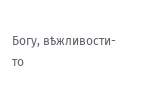Богу, вѣжливости-то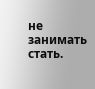не занимать стать.